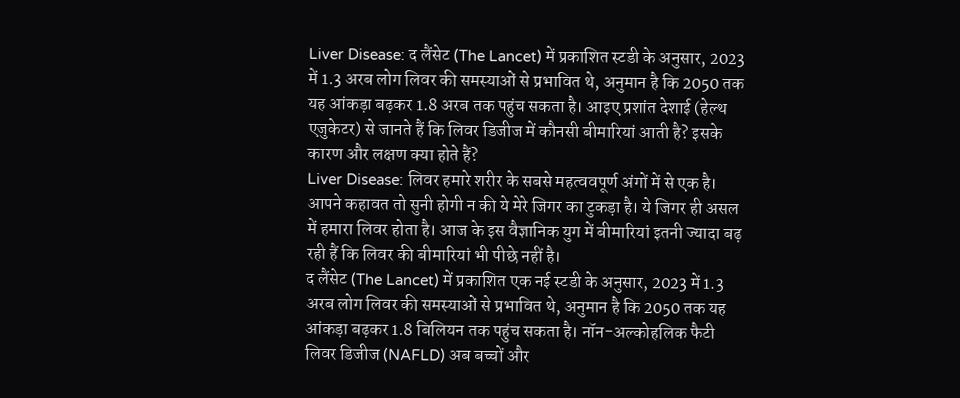Liver Disease: द लैंसेट (The Lancet) में प्रकाशित स्टडी के अनुसार, 2023 में 1.3 अरब लोग लिवर की समस्याओं से प्रभावित थे, अनुमान है कि 2050 तक यह आंकड़ा बढ़कर 1.8 अरब तक पहुंच सकता है। आइए प्रशांत देशाई (हेल्थ एजुकेटर) से जानते हैं कि लिवर डिजीज में कौनसी बीमारियां आती है? इसके कारण और लक्षण क्या होते हैं?
Liver Disease: लिवर हमारे शरीर के सबसे महत्ववपूर्ण अंगों में से एक है। आपने कहावत तो सुनी होगी न की ये मेरे जिगर का टुकड़ा है। ये जिगर ही असल में हमारा लिवर होता है। आज के इस वैज्ञानिक युग में बीमारियां इतनी ज्यादा बढ़ रही हैं कि लिवर की बीमारियां भी पीछे नहीं है।
द लैंसेट (The Lancet) में प्रकाशित एक नई स्टडी के अनुसार, 2023 में 1.3 अरब लोग लिवर की समस्याओं से प्रभावित थे, अनुमान है कि 2050 तक यह आंकड़ा बढ़कर 1.8 बिलियन तक पहुंच सकता है। नॉन-अल्कोहलिक फैटी लिवर डिजीज (NAFLD) अब बच्चों और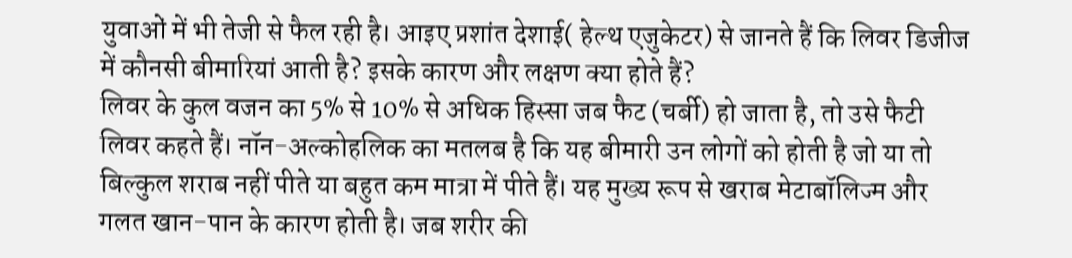युवाओं में भी तेजी से फैल रही है। आइए प्रशांत देशाई( हेल्थ एजुकेटर) से जानते हैं कि लिवर डिजीज में कौनसी बीमारियां आती है? इसके कारण और लक्षण क्या होते हैं?
लिवर के कुल वजन का 5% से 10% से अधिक हिस्सा जब फैट (चर्बी) हो जाता है, तो उसे फैटी लिवर कहते हैं। नॉन-अल्कोहलिक का मतलब है कि यह बीमारी उन लोगों को होती है जो या तो बिल्कुल शराब नहीं पीते या बहुत कम मात्रा में पीते हैं। यह मुख्य रूप से खराब मेटाबॉलिज्म और गलत खान-पान के कारण होती है। जब शरीर की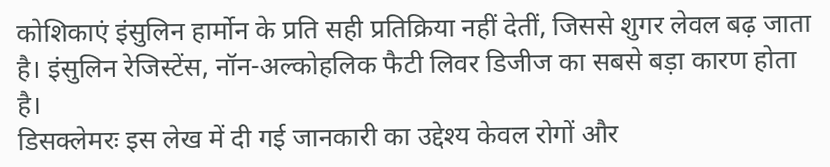कोशिकाएं इंसुलिन हार्मोन के प्रति सही प्रतिक्रिया नहीं देतीं, जिससे शुगर लेवल बढ़ जाता है। इंसुलिन रेजिस्टेंस, नॉन-अल्कोहलिक फैटी लिवर डिजीज का सबसे बड़ा कारण होता है।
डिसक्लेमरः इस लेख में दी गई जानकारी का उद्देश्य केवल रोगों और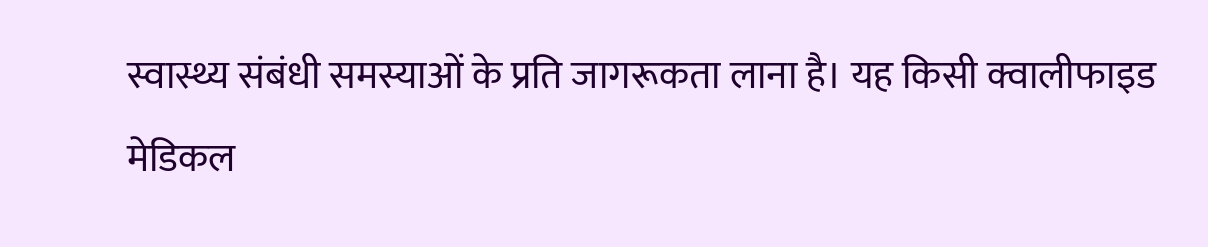स्वास्थ्य संबंधी समस्याओं के प्रति जागरूकता लाना है। यह किसी क्वालीफाइड मेडिकल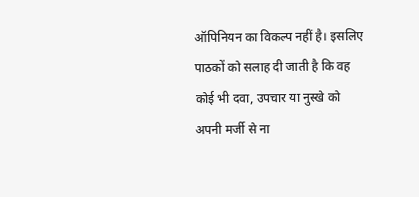ऑपिनियन का विकल्प नहीं है। इसलिए पाठकों को सलाह दी जाती है कि वह कोई भी दवा, उपचार या नुस्खे को अपनी मर्जी से ना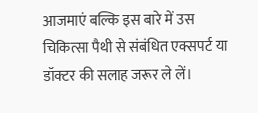आजमाएं बल्कि इस बारे में उस चिकित्सा पैथी से संबंधित एक्सपर्ट या डॉक्टर की सलाह जरूर ले लें।